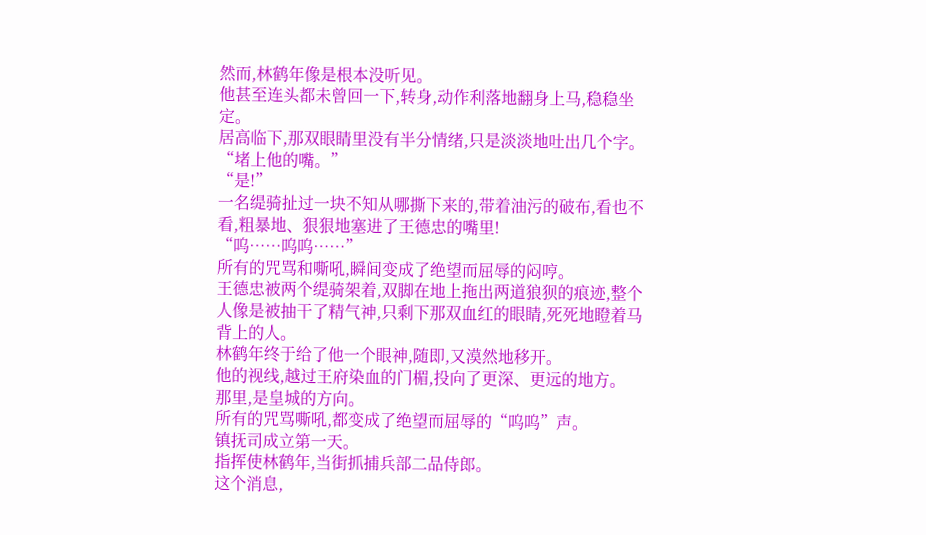然而,林鹤年像是根本没听见。
他甚至连头都未曾回一下,转身,动作利落地翻身上马,稳稳坐定。
居高临下,那双眼睛里没有半分情绪,只是淡淡地吐出几个字。
“堵上他的嘴。”
“是!”
一名缇骑扯过一块不知从哪撕下来的,带着油污的破布,看也不看,粗暴地、狠狠地塞进了王德忠的嘴里!
“呜……呜呜……”
所有的咒骂和嘶吼,瞬间变成了绝望而屈辱的闷哼。
王德忠被两个缇骑架着,双脚在地上拖出两道狼狈的痕迹,整个人像是被抽干了精气神,只剩下那双血红的眼睛,死死地瞪着马背上的人。
林鹤年终于给了他一个眼神,随即,又漠然地移开。
他的视线,越过王府染血的门楣,投向了更深、更远的地方。
那里,是皇城的方向。
所有的咒骂嘶吼,都变成了绝望而屈辱的“呜呜”声。
镇抚司成立第一天。
指挥使林鹤年,当街抓捕兵部二品侍郎。
这个消息,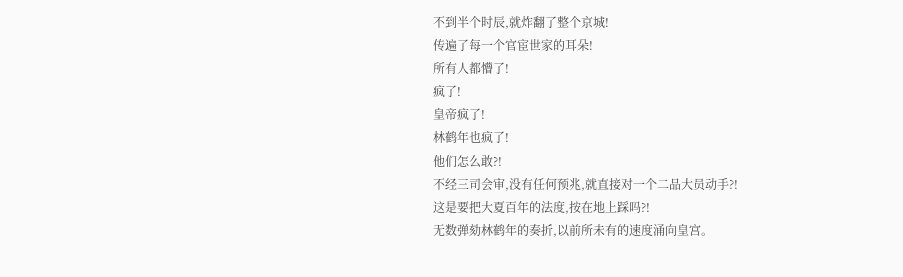不到半个时辰,就炸翻了整个京城!
传遍了每一个官宦世家的耳朵!
所有人都懵了!
疯了!
皇帝疯了!
林鹤年也疯了!
他们怎么敢?!
不经三司会审,没有任何预兆,就直接对一个二品大员动手?!
这是要把大夏百年的法度,按在地上踩吗?!
无数弹劾林鹤年的奏折,以前所未有的速度涌向皇宫。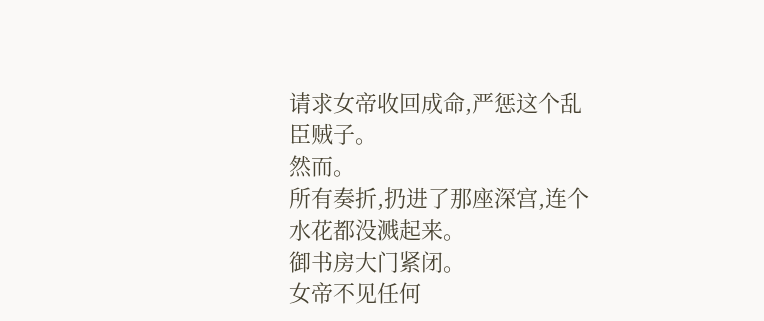请求女帝收回成命,严惩这个乱臣贼子。
然而。
所有奏折,扔进了那座深宫,连个水花都没溅起来。
御书房大门紧闭。
女帝不见任何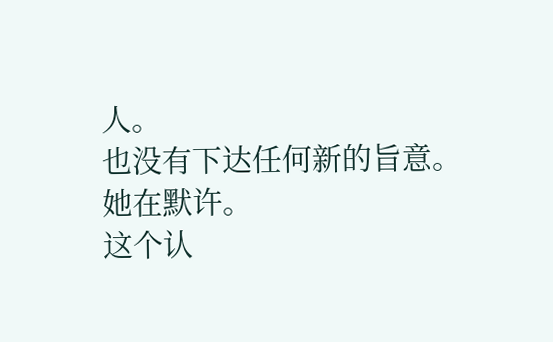人。
也没有下达任何新的旨意。
她在默许。
这个认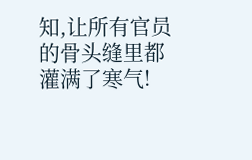知,让所有官员的骨头缝里都灌满了寒气!